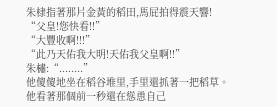朱棣指著那片金黃的稻田,馬屁拍得震天響!
“父皇!您快看!!”
“大豐收啊!!!”
“此乃天佑我大明!天佑我父皇啊!!”
朱橚:“........”
他傻傻地坐在稻谷堆里,手里還抓著一把稻草。
他看著那個前一秒還在慫恿自己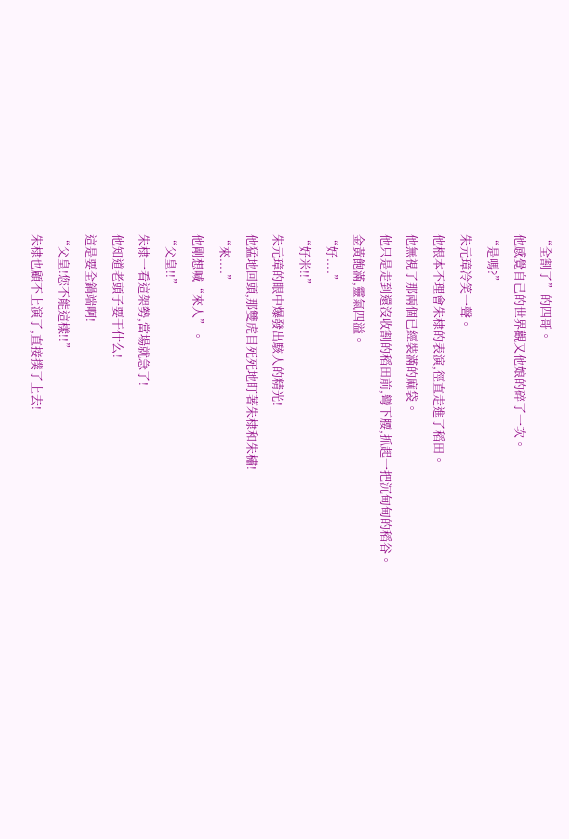“全割了”的四哥。
他感覺自己的世界觀又他娘的碎了一次。
“是嗎?”
朱元璋冷笑一聲。
他根本不理會朱棣的表演,徑直走進了稻田。
他無視了那兩個已經裝滿的麻袋。
他只是走到還沒收割的稻田前,彎下腰,抓起一把沉甸甸的稻谷。
金黃飽滿,靈氣四溢。
“好....”
“好米!!”
朱元璋的眼中爆發出駭人的精光!
他猛地回頭,那雙虎目死死地盯著朱棣和朱橚!
“來....”
他剛想喊“來人”。
“父皇!!”
朱棣一看這架勢,當場就急了!
他知道老頭子要干什么!
這是要全鍋端啊!
“父皇!您不能這樣!!”
朱棣也顧不上演了,直接撲了上去!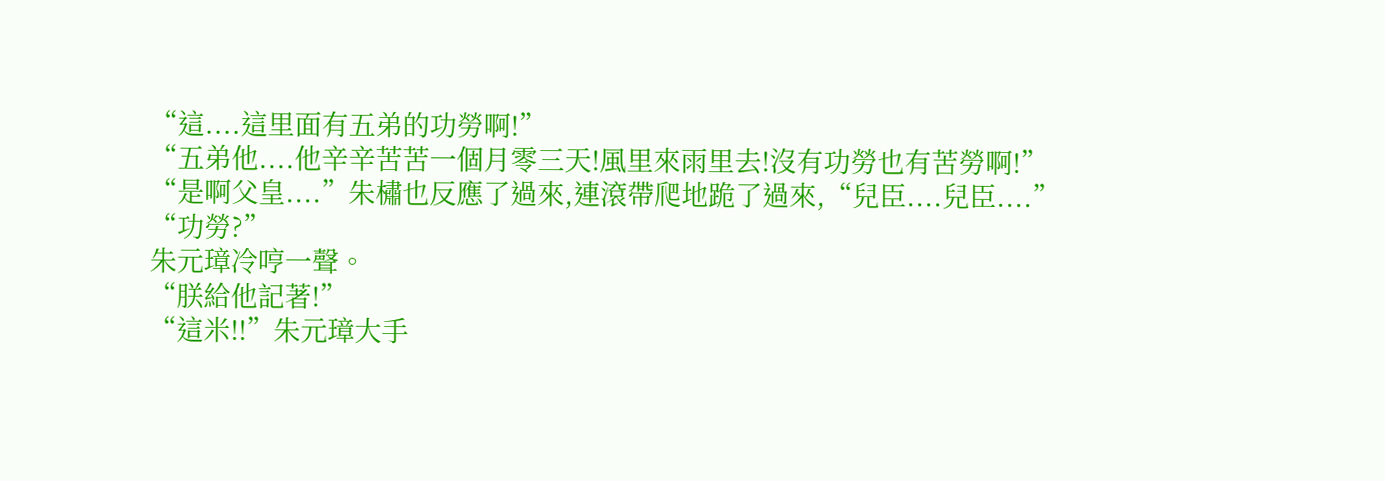“這....這里面有五弟的功勞啊!”
“五弟他....他辛辛苦苦一個月零三天!風里來雨里去!沒有功勞也有苦勞啊!”
“是啊父皇....”朱橚也反應了過來,連滾帶爬地跪了過來,“兒臣....兒臣....”
“功勞?”
朱元璋冷哼一聲。
“朕給他記著!”
“這米!!”朱元璋大手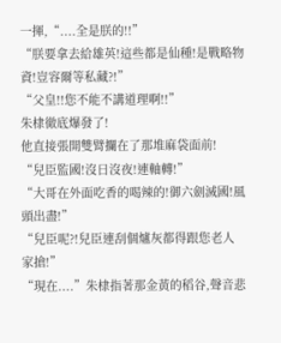一揮,“....全是朕的!!”
“朕要拿去給雄英!這些都是仙種!是戰略物資!豈容爾等私藏?!”
“父皇!!您不能不講道理啊!!”
朱棣徹底爆發了!
他直接張開雙臂攔在了那堆麻袋面前!
“兒臣監國!沒日沒夜!連軸轉!”
“大哥在外面吃香的喝辣的!御六劍滅國!風頭出盡!”
“兒臣呢?!兒臣連刮個爐灰都得跟您老人家搶!”
“現在....”朱棣指著那金黃的稻谷,聲音悲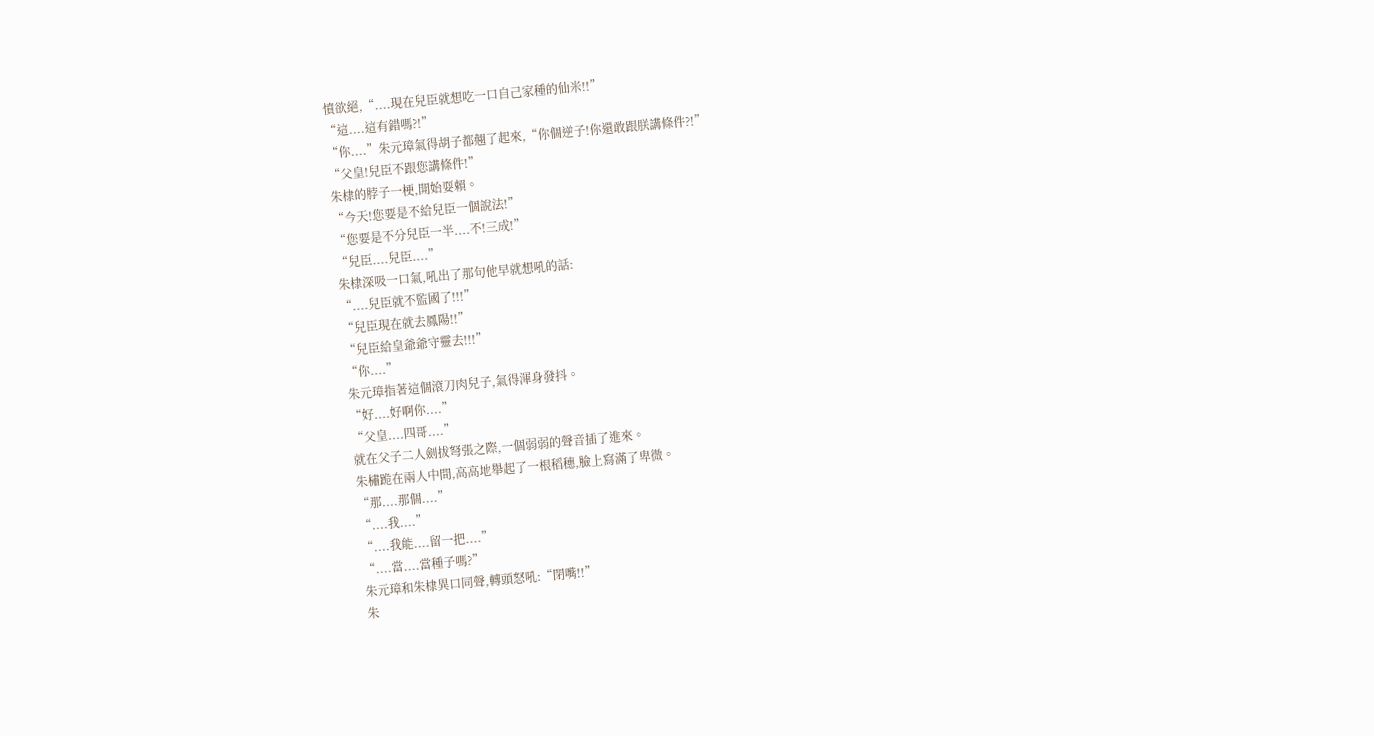憤欲絕,“....現在兒臣就想吃一口自己家種的仙米!!”
“這....這有錯嗎?!”
“你....”朱元璋氣得胡子都翹了起來,“你個逆子!你還敢跟朕講條件?!”
“父皇!兒臣不跟您講條件!”
朱棣的脖子一梗,開始耍賴。
“今天!您要是不給兒臣一個說法!”
“您要是不分兒臣一半....不!三成!”
“兒臣....兒臣....”
朱棣深吸一口氣,吼出了那句他早就想吼的話:
“....兒臣就不監國了!!!”
“兒臣現在就去鳳陽!!”
“兒臣給皇爺爺守靈去!!!”
“你....”
朱元璋指著這個滾刀肉兒子,氣得渾身發抖。
“好....好啊你....”
“父皇....四哥....”
就在父子二人劍拔弩張之際,一個弱弱的聲音插了進來。
朱橚跪在兩人中間,高高地舉起了一根稻穗,臉上寫滿了卑微。
“那....那個....”
“....我....”
“....我能....留一把....”
“....當....當種子嗎?”
朱元璋和朱棣異口同聲,轉頭怒吼:“閉嘴!!”
朱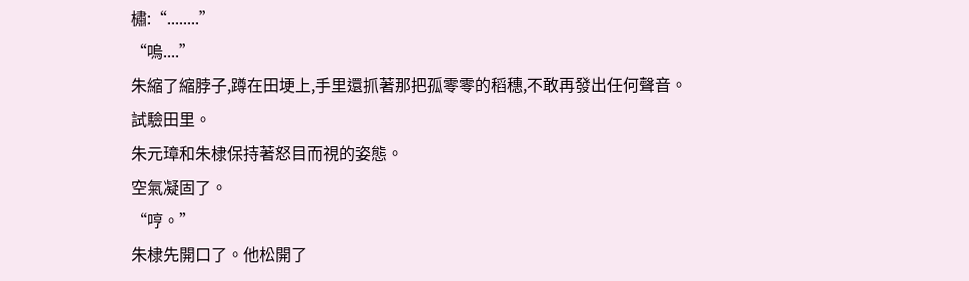橚:“........”
“嗚....”
朱縮了縮脖子,蹲在田埂上,手里還抓著那把孤零零的稻穗,不敢再發出任何聲音。
試驗田里。
朱元璋和朱棣保持著怒目而視的姿態。
空氣凝固了。
“哼。”
朱棣先開口了。他松開了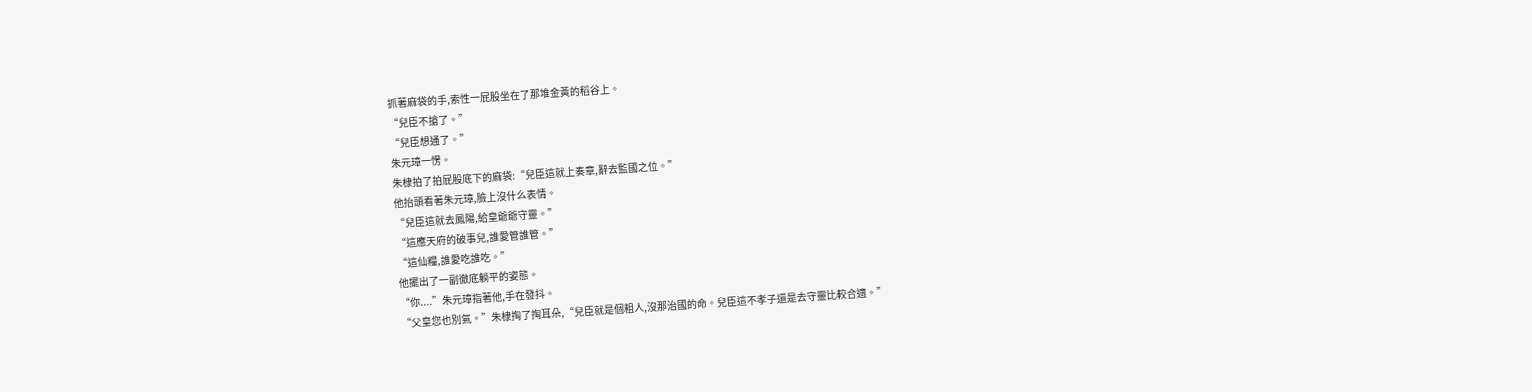抓著麻袋的手,索性一屁股坐在了那堆金黃的稻谷上。
“兒臣不搶了。”
“兒臣想通了。”
朱元璋一愣。
朱棣拍了拍屁股底下的麻袋:“兒臣這就上奏章,辭去監國之位。”
他抬頭看著朱元璋,臉上沒什么表情。
“兒臣這就去鳳陽,給皇爺爺守靈。”
“這應天府的破事兒,誰愛管誰管。”
“這仙糧,誰愛吃誰吃。”
他擺出了一副徹底躺平的姿態。
“你....”朱元璋指著他,手在發抖。
“父皇您也別氣。”朱棣掏了掏耳朵,“兒臣就是個粗人,沒那治國的命。兒臣這不孝子還是去守靈比較合適。”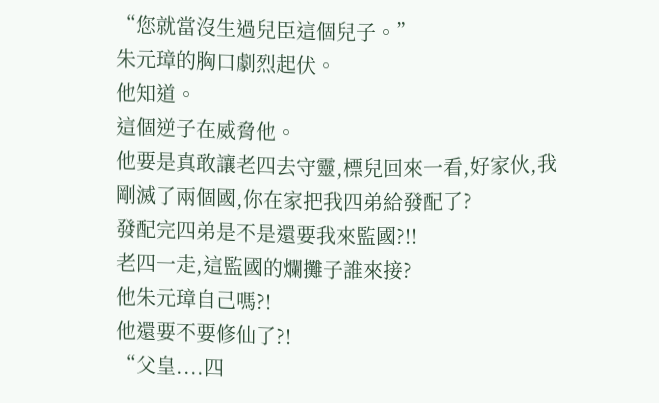“您就當沒生過兒臣這個兒子。”
朱元璋的胸口劇烈起伏。
他知道。
這個逆子在威脅他。
他要是真敢讓老四去守靈,標兒回來一看,好家伙,我剛滅了兩個國,你在家把我四弟給發配了?
發配完四弟是不是還要我來監國?!!
老四一走,這監國的爛攤子誰來接?
他朱元璋自己嗎?!
他還要不要修仙了?!
“父皇....四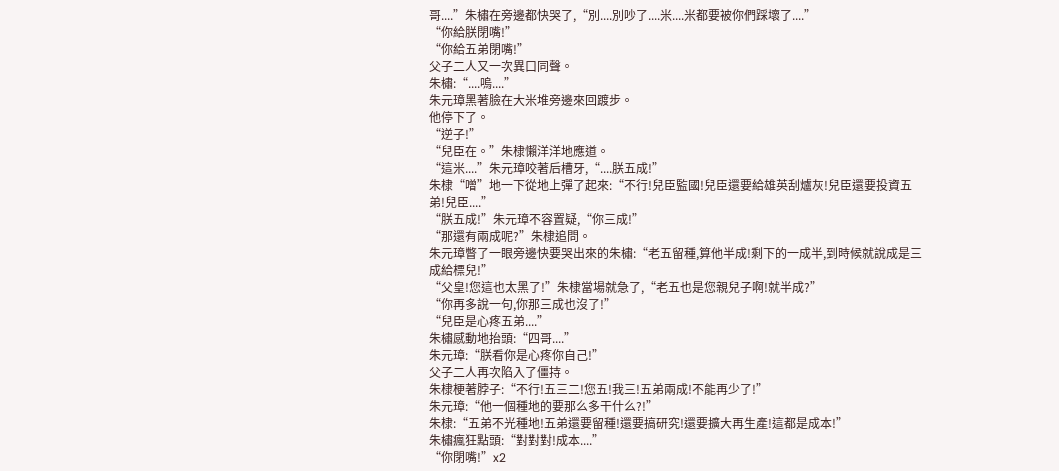哥....”朱橚在旁邊都快哭了,“別....別吵了....米....米都要被你們踩壞了....”
“你給朕閉嘴!”
“你給五弟閉嘴!”
父子二人又一次異口同聲。
朱橚:“....嗚....”
朱元璋黑著臉在大米堆旁邊來回踱步。
他停下了。
“逆子!”
“兒臣在。”朱棣懶洋洋地應道。
“這米....”朱元璋咬著后槽牙,“....朕五成!”
朱棣“噌”地一下從地上彈了起來:“不行!兒臣監國!兒臣還要給雄英刮爐灰!兒臣還要投資五弟!兒臣....”
“朕五成!”朱元璋不容置疑,“你三成!”
“那還有兩成呢?”朱棣追問。
朱元璋瞥了一眼旁邊快要哭出來的朱橚:“老五留種,算他半成!剩下的一成半,到時候就說成是三成給標兒!”
“父皇!您這也太黑了!”朱棣當場就急了,“老五也是您親兒子啊!就半成?”
“你再多說一句,你那三成也沒了!”
“兒臣是心疼五弟....”
朱橚感動地抬頭:“四哥....”
朱元璋:“朕看你是心疼你自己!”
父子二人再次陷入了僵持。
朱棣梗著脖子:“不行!五三二!您五!我三!五弟兩成!不能再少了!”
朱元璋:“他一個種地的要那么多干什么?!”
朱棣:“五弟不光種地!五弟還要留種!還要搞研究!還要擴大再生產!這都是成本!”
朱橚瘋狂點頭:“對對對!成本....”
“你閉嘴!”x2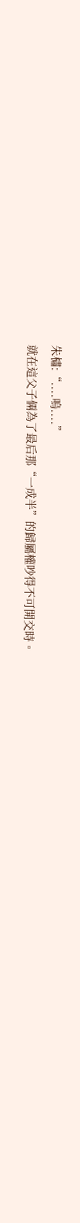朱橚:“....嗚....”
就在這父子倆為了最后那“一成半”的歸屬權吵得不可開交時。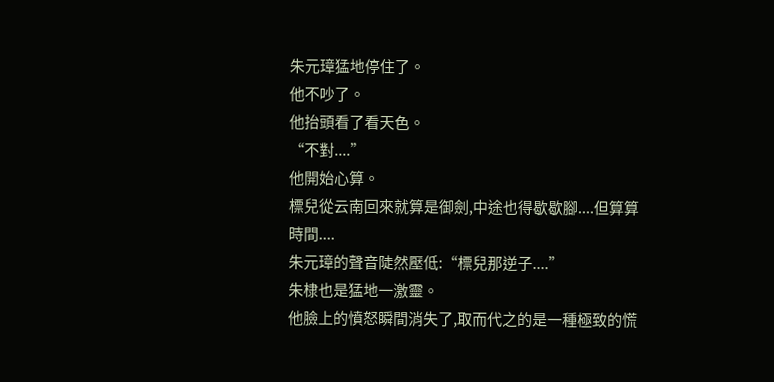朱元璋猛地停住了。
他不吵了。
他抬頭看了看天色。
“不對....”
他開始心算。
標兒從云南回來就算是御劍,中途也得歇歇腳....但算算時間....
朱元璋的聲音陡然壓低:“標兒那逆子....”
朱棣也是猛地一激靈。
他臉上的憤怒瞬間消失了,取而代之的是一種極致的慌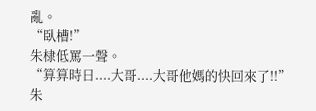亂。
“臥槽!”
朱棣低罵一聲。
“算算時日....大哥....大哥他媽的快回來了!!”
朱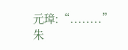元璋:“........”
朱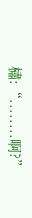橚:“........啊?”